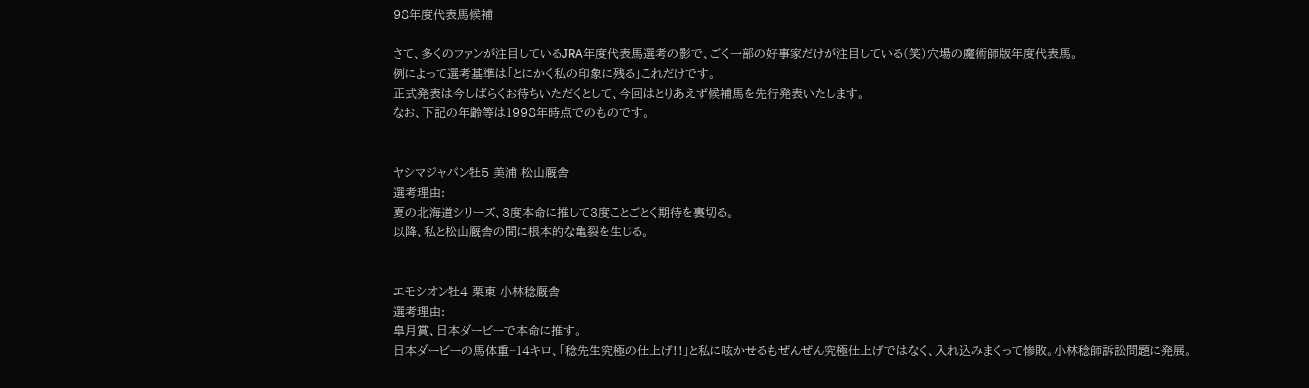98年度代表馬候補

さて、多くのファンが注目しているJRA年度代表馬選考の影で、ごく一部の好事家だけが注目している(笑)穴場の魔術師版年度代表馬。
例によって選考基準は「とにかく私の印象に残る」これだけです。
正式発表は今しばらくお待ちいただくとして、今回はとりあえず候補馬を先行発表いたします。
なお、下記の年齢等は1998年時点でのものです。


ヤシマジャパン牡5 美浦 松山厩舎
選考理由:
夏の北海道シリーズ、3度本命に推して3度ことごとく期待を裏切る。
以降、私と松山厩舎の間に根本的な亀裂を生じる。


エモシオン牡4 栗東 小林稔厩舎
選考理由:
皐月賞、日本ダービーで本命に推す。
日本ダービーの馬体重−14キロ、「稔先生究極の仕上げ!!」と私に呟かせるもぜんぜん究極仕上げではなく、入れ込みまくって惨敗。小林稔師訴訟問題に発展。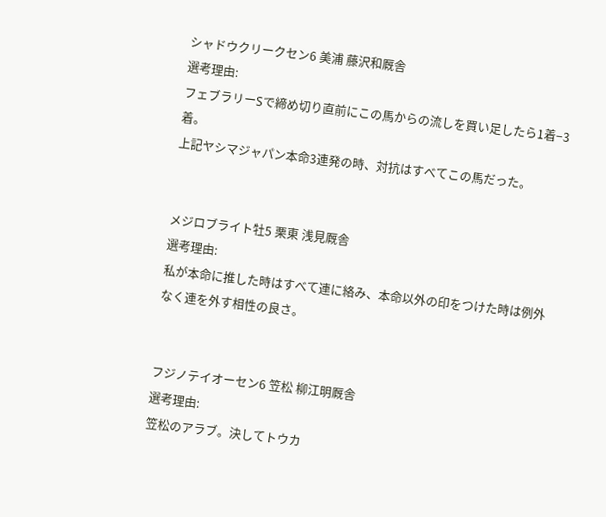シャドウクリークセン6 美浦 藤沢和厩舎
選考理由:
フェブラリーSで締め切り直前にこの馬からの流しを買い足したら1着−3着。
上記ヤシマジャパン本命3連発の時、対抗はすべてこの馬だった。


メジロブライト牡5 栗東 浅見厩舎
選考理由:
私が本命に推した時はすべて連に絡み、本命以外の印をつけた時は例外なく連を外す相性の良さ。


フジノテイオーセン6 笠松 柳江明厩舎
選考理由:
笠松のアラブ。決してトウカ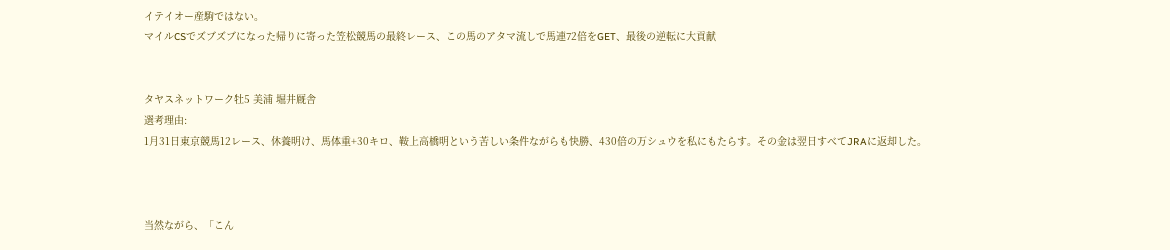イテイオー産駒ではない。
マイルCSでズブズブになった帰りに寄った笠松競馬の最終レース、この馬のアタマ流しで馬連72倍をGET、最後の逆転に大貢献


タヤスネットワーク牡5 美浦 堀井厩舎
選考理由:
1月31日東京競馬12レース、休養明け、馬体重+30キロ、鞍上高橋明という苦しい条件ながらも快勝、430倍の万シュウを私にもたらす。その金は翌日すべてJRAに返却した。



当然ながら、「こん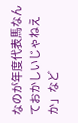なのが年度代表馬なんておかしいじゃねえか」など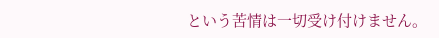という苦情は一切受け付けません。